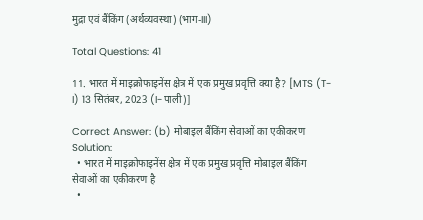मुद्रा एवं बैंकिंग (अर्थव्यवस्था) (भाग-III)

Total Questions: 41

11. भारत में माइक्रोफाइनेंस क्षेत्र में एक प्रमुख प्रवृत्ति क्या है? [MTS (T-I) 13 सितंबर, 2023 (I-पाली)]

Correct Answer: (b) मोबाइल बैंकिंग सेवाओं का एकीकरण
Solution:
  • भारत में माइक्रोफाइनेंस क्षेत्र में एक प्रमुख प्रवृत्ति मोबाइल बैंकिंग सेवाओं का एकीकरण है
  •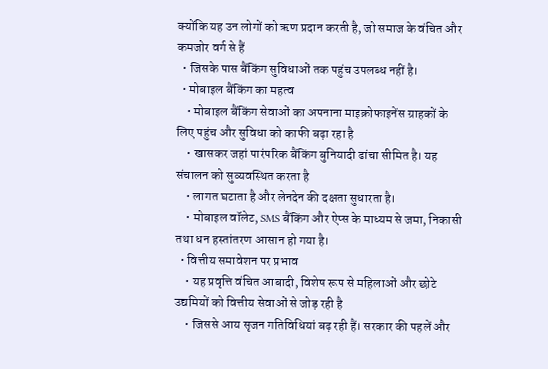क्योंकि यह उन लोगों को ऋण प्रदान करती है, जो समाज के वंचित और कमजोर वर्ग से हैं
  • जिसके पास बैंकिंग सुविधाओं तक पहुंच उपलब्ध नहीं है।
  • मोबाइल बैंकिंग का महत्व
    • मोबाइल बैंकिंग सेवाओं का अपनाना माइक्रोफाइनेंस ग्राहकों के लिए पहुंच और सुविधा को काफी बढ़ा रहा है
    • खासकर जहां पारंपरिक बैंकिंग बुनियादी ढांचा सीमित है। यह संचालन को सुव्यवस्थित करता है
    • लागत घटाता है और लेनदेन की दक्षता सुधारता है।
    • मोबाइल वॉलेट, SMS बैंकिंग और ऐप्स के माध्यम से जमा, निकासी तथा धन हस्तांतरण आसान हो गया है।
  • वित्तीय समावेशन पर प्रभाव
    • यह प्रवृत्ति वंचित आबादी, विशेष रूप से महिलाओं और छोटे उद्यमियों को वित्तीय सेवाओं से जोड़ रही है
    • जिससे आय सृजन गतिविधियां बढ़ रही हैं। सरकार की पहलें और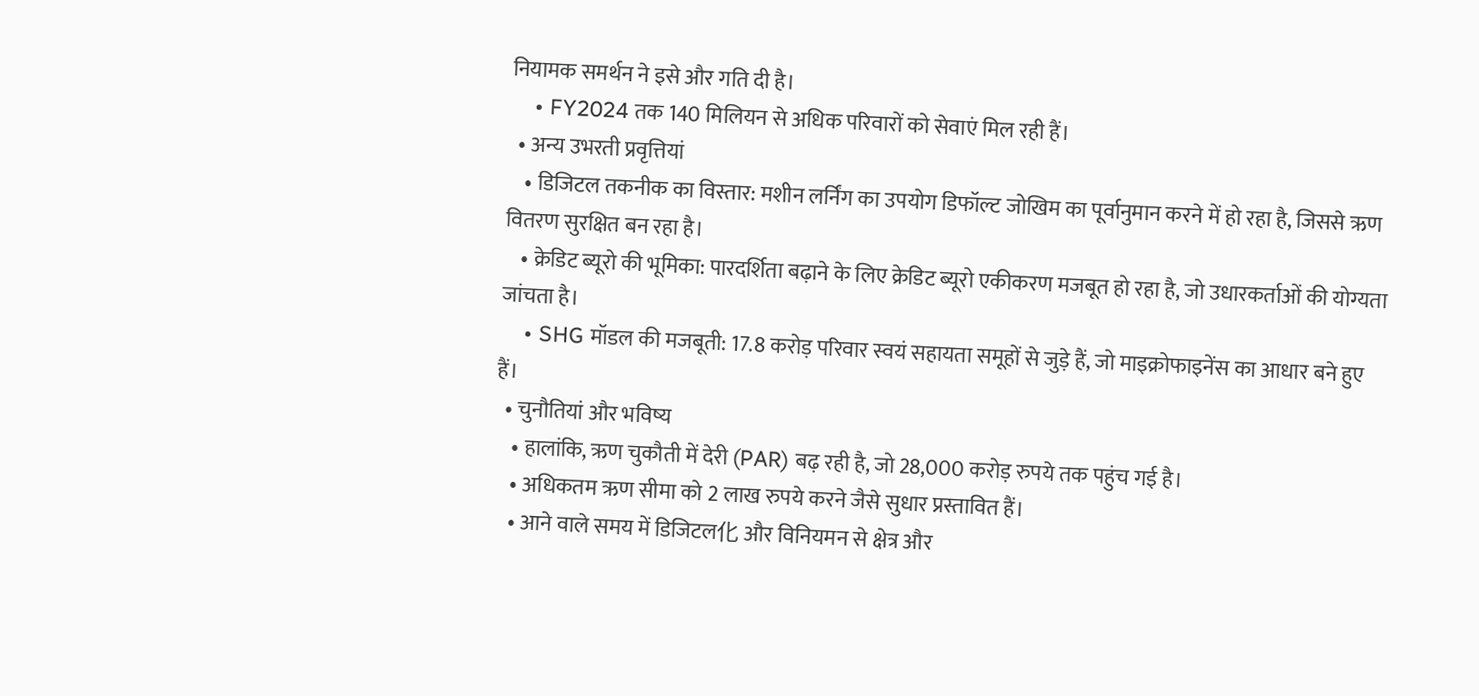नियामक समर्थन ने इसे और गति दी है।
    • FY2024 तक 140 मिलियन से अधिक परिवारों को सेवाएं मिल रही हैं।
  • अन्य उभरती प्रवृत्तियां
    • डिजिटल तकनीक का विस्तार: मशीन लर्निंग का उपयोग डिफॉल्ट जोखिम का पूर्वानुमान करने में हो रहा है, जिससे ऋण वितरण सुरक्षित बन रहा है।
    • क्रेडिट ब्यूरो की भूमिका: पारदर्शिता बढ़ाने के लिए क्रेडिट ब्यूरो एकीकरण मजबूत हो रहा है, जो उधारकर्ताओं की योग्यता जांचता है।
    • SHG मॉडल की मजबूती: 17.8 करोड़ परिवार स्वयं सहायता समूहों से जुड़े हैं, जो माइक्रोफाइनेंस का आधार बने हुए हैं।
  • चुनौतियां और भविष्य
    • हालांकि, ऋण चुकौती में देरी (PAR) बढ़ रही है, जो 28,000 करोड़ रुपये तक पहुंच गई है।
    • अधिकतम ऋण सीमा को 2 लाख रुपये करने जैसे सुधार प्रस्तावित हैं।
    • आने वाले समय में डिजिटल化 और विनियमन से क्षेत्र और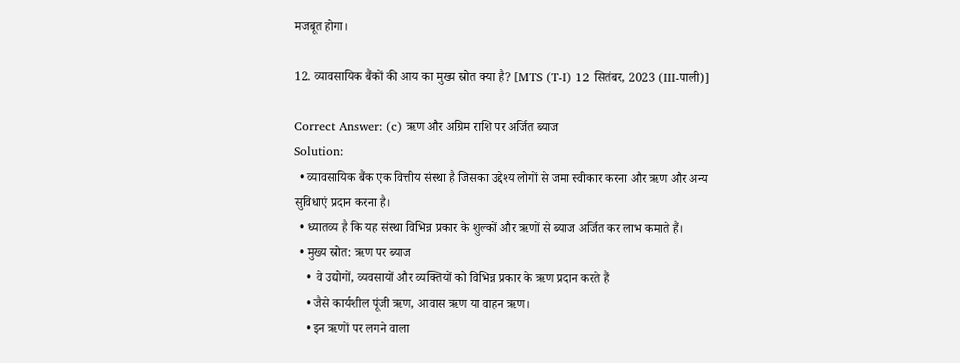मजबूत होगा।

12. व्यावसायिक बैंकों की आय का मुख्य स्रोत क्या है? [MTS (T-I) 12 सितंबर, 2023 (III-पाली)]

Correct Answer: (c) ऋण और अग्रिम राशि पर अर्जित ब्याज
Solution:
  • व्यावसायिक बैंक एक वित्तीय संस्था है जिसका उद्देश्य लोगों से जमा स्वीकार करना और ऋण और अन्य सुविधाएं प्रदान करना है।
  • ध्यातव्य है कि यह संस्था विभिन्न प्रकार के शुल्कों और ऋणों से ब्याज अर्जित कर लाभ कमाते हैं।
  • मुख्य स्रोत: ऋण पर ब्याज
    •  वे उद्योगों, व्यवसायों और व्यक्तियों को विभिन्न प्रकार के ऋण प्रदान करते हैं
    • जैसे कार्यशील पूंजी ऋण, आवास ऋण या वाहन ऋण।
    • इन ऋणों पर लगने वाला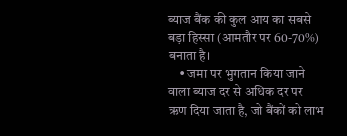ब्याज बैंक की कुल आय का सबसे बड़ा हिस्सा (आमतौर पर 60-70%) बनाता है।
    • जमा पर भुगतान किया जाने वाला ब्याज दर से अधिक दर पर ऋण दिया जाता है, जो बैंकों को लाभ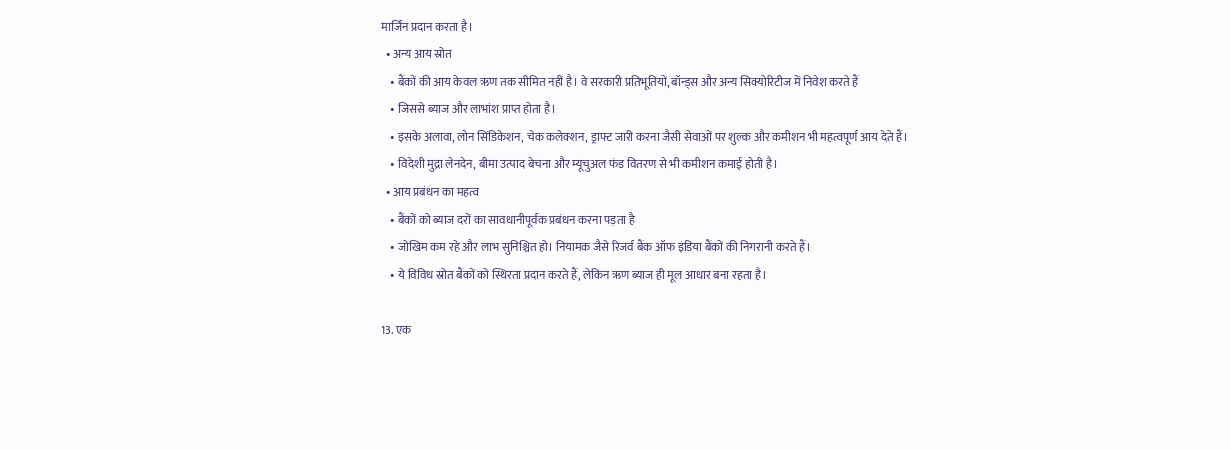मार्जिन प्रदान करता है।
  • अन्य आय स्रोत
    • बैंकों की आय केवल ऋण तक सीमित नहीं है। वे सरकारी प्रतिभूतियों, बॉन्ड्स और अन्य सिक्योरिटीज में निवेश करते हैं
    • जिससे ब्याज और लाभांश प्राप्त होता है।
    • इसके अलावा, लोन सिंडिकेशन, चेक कलेक्शन, ड्राफ्ट जारी करना जैसी सेवाओं पर शुल्क और कमीशन भी महत्वपूर्ण आय देते हैं।
    • विदेशी मुद्रा लेनदेन, बीमा उत्पाद बेचना और म्यूचुअल फंड वितरण से भी कमीशन कमाई होती है।
  • आय प्रबंधन का महत्व
    • बैंकों को ब्याज दरों का सावधानीपूर्वक प्रबंधन करना पड़ता है
    • जोखिम कम रहे और लाभ सुनिश्चित हो। नियामक जैसे रिजर्व बैंक ऑफ इंडिया बैंकों की निगरानी करते हैं।
    • ये विविध स्रोत बैंकों को स्थिरता प्रदान करते हैं, लेकिन ऋण ब्याज ही मूल आधार बना रहता है।

13. एक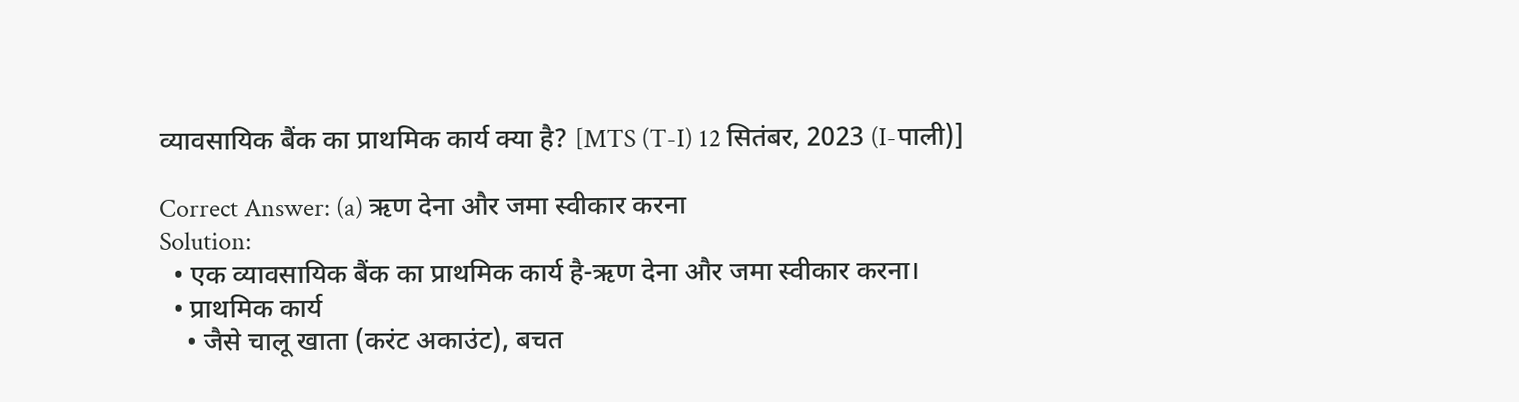व्यावसायिक बैंक का प्राथमिक कार्य क्या है? [MTS (T-I) 12 सितंबर, 2023 (I-पाली)]

Correct Answer: (a) ऋण देना और जमा स्वीकार करना
Solution:
  • एक व्यावसायिक बैंक का प्राथमिक कार्य है-ऋण देना और जमा स्वीकार करना।
  • प्राथमिक कार्य
    • जैसे चालू खाता (करंट अकाउंट), बचत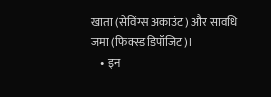खाता (सेविंग्स अकाउंट) और सावधि जमा (फिक्स्ड डिपॉजिट)।
    • इन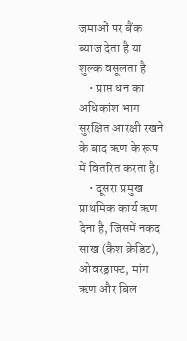जमाओं पर बैंक ब्याज देता है या शुल्क वसूलता है
    • प्राप्त धन का अधिकांश भाग सुरक्षित आरक्षी रखने के बाद ऋण के रूप में वितरित करता है।
    • दूसरा प्रमुख प्राथमिक कार्य ऋण देना है, जिसमें नकद साख (कैश क्रेडिट), ओवरड्राफ्ट, मांग ऋण और बिल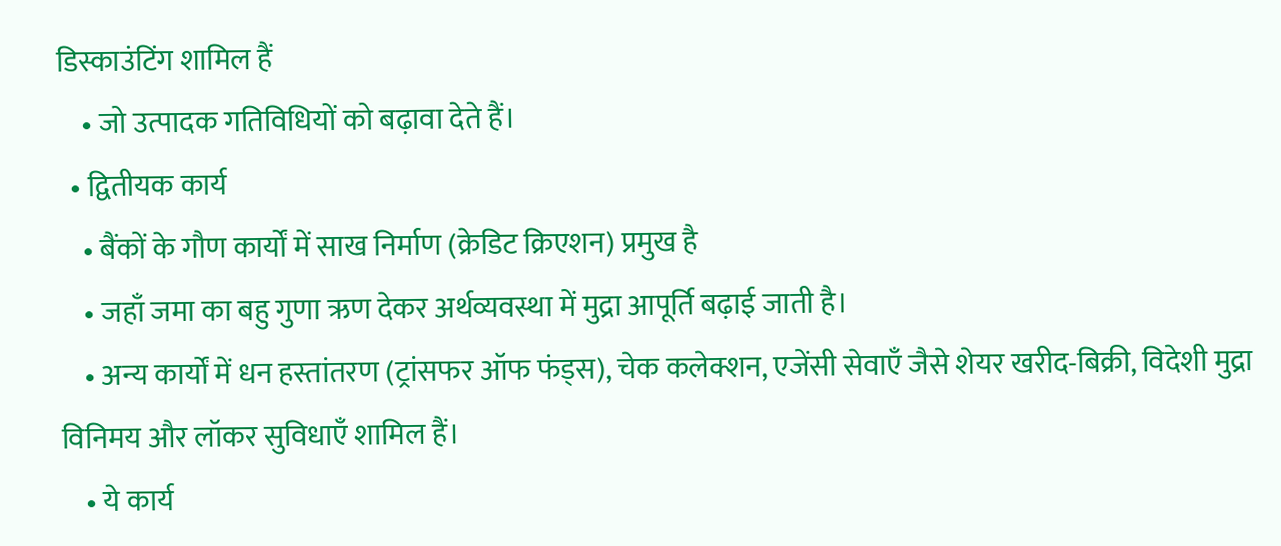डिस्काउंटिंग शामिल हैं
    • जो उत्पादक गतिविधियों को बढ़ावा देते हैं।
  • द्वितीयक कार्य
    • बैंकों के गौण कार्यों में साख निर्माण (क्रेडिट क्रिएशन) प्रमुख है
    • जहाँ जमा का बहु गुणा ऋण देकर अर्थव्यवस्था में मुद्रा आपूर्ति बढ़ाई जाती है।
    • अन्य कार्यों में धन हस्तांतरण (ट्रांसफर ऑफ फंड्स), चेक कलेक्शन, एजेंसी सेवाएँ जैसे शेयर खरीद-बिक्री, विदेशी मुद्रा विनिमय और लॉकर सुविधाएँ शामिल हैं।
    • ये कार्य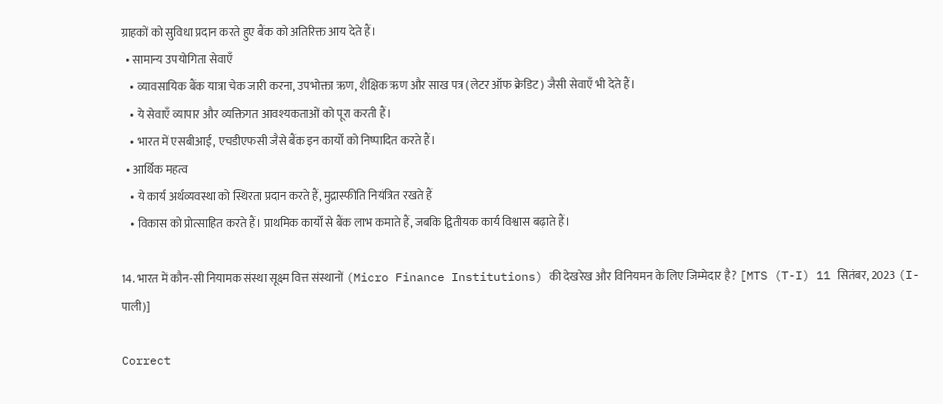ग्राहकों को सुविधा प्रदान करते हुए बैंक को अतिरिक्त आय देते हैं।
  • सामान्य उपयोगिता सेवाएँ
    • व्यावसायिक बैंक यात्रा चेक जारी करना, उपभोक्ता ऋण, शैक्षिक ऋण और साख पत्र (लेटर ऑफ क्रेडिट) जैसी सेवाएँ भी देते हैं।
    • ये सेवाएँ व्यापार और व्यक्तिगत आवश्यकताओं को पूरा करती हैं।
    • भारत में एसबीआई, एचडीएफसी जैसे बैंक इन कार्यों को निष्पादित करते हैं।
  • आर्थिक महत्व
    • ये कार्य अर्थव्यवस्था को स्थिरता प्रदान करते हैं, मुद्रास्फीति नियंत्रित रखते हैं
    • विकास को प्रोत्साहित करते हैं। प्राथमिक कार्यों से बैंक लाभ कमाते हैं, जबकि द्वितीयक कार्य विश्वास बढ़ाते हैं।

14. भारत में कौन-सी नियामक संस्था सूक्ष्म वित्त संस्थानों (Micro Finance Institutions) की देखरेख और विनियमन के लिए जिम्मेदार है? [MTS (T-I) 11 सितंबर, 2023 (I-पाली)]

Correct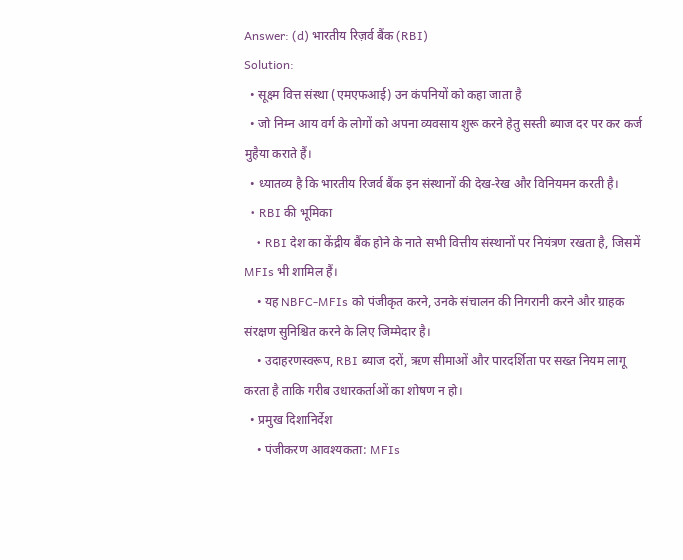Answer: (d) भारतीय रिज़र्व बैंक (RBI)
Solution:
  • सूक्ष्म वित्त संस्था (एमएफआई) उन कंपनियों को कहा जाता है
  • जो निम्न आय वर्ग के लोगों को अपना व्यवसाय शुरू करने हेतु सस्ती ब्याज दर पर कर कर्ज मुहैया कराते हैं।
  • ध्यातव्य है कि भारतीय रिजर्व बैंक इन संस्थानों की देख-रेख और विनियमन करती है।
  • RBI की भूमिका
    • RBI देश का केंद्रीय बैंक होने के नाते सभी वित्तीय संस्थानों पर नियंत्रण रखता है, जिसमें MFIs भी शामिल हैं।
    • यह NBFC-MFIs को पंजीकृत करने, उनके संचालन की निगरानी करने और ग्राहक संरक्षण सुनिश्चित करने के लिए जिम्मेदार है।
    • उदाहरणस्वरूप, RBI ब्याज दरों, ऋण सीमाओं और पारदर्शिता पर सख्त नियम लागू करता है ताकि गरीब उधारकर्ताओं का शोषण न हो।
  • प्रमुख दिशानिर्देश
    • पंजीकरण आवश्यकता: MFIs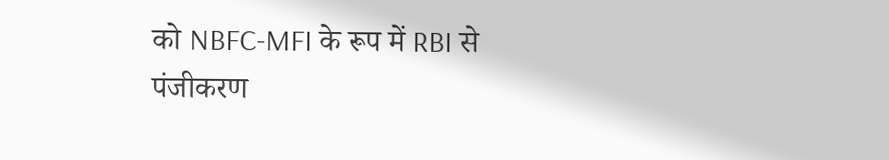को NBFC-MFI के रूप में RBI से पंजीकरण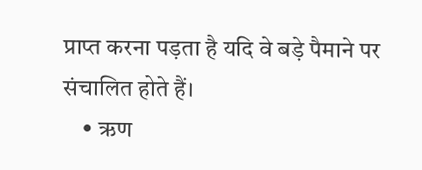प्राप्त करना पड़ता है यदि वे बड़े पैमाने पर संचालित होते हैं।
    • ऋण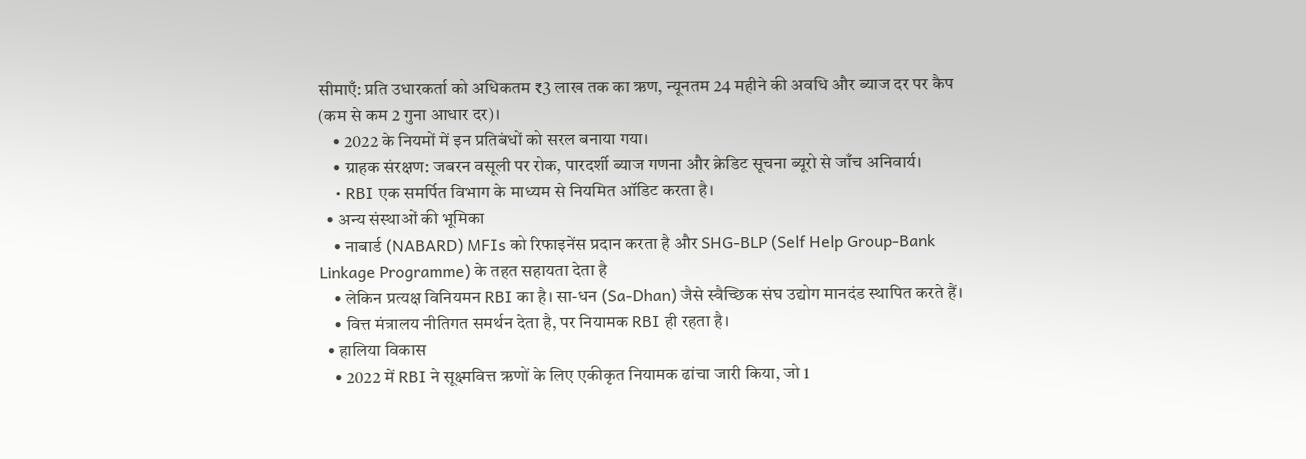सीमाएँ: प्रति उधारकर्ता को अधिकतम ₹3 लाख तक का ऋण, न्यूनतम 24 महीने की अवधि और ब्याज दर पर कैप (कम से कम 2 गुना आधार दर)।
    • 2022 के नियमों में इन प्रतिबंधों को सरल बनाया गया।
    • ग्राहक संरक्षण: जबरन वसूली पर रोक, पारदर्शी ब्याज गणना और क्रेडिट सूचना ब्यूरो से जाँच अनिवार्य।
    • RBI एक समर्पित विभाग के माध्यम से नियमित ऑडिट करता है।
  • अन्य संस्थाओं की भूमिका
    • नाबार्ड (NABARD) MFIs को रिफाइनेंस प्रदान करता है और SHG-BLP (Self Help Group-Bank Linkage Programme) के तहत सहायता देता है
    • लेकिन प्रत्यक्ष विनियमन RBI का है। सा-धन (Sa-Dhan) जैसे स्वैच्छिक संघ उद्योग मानदंड स्थापित करते हैं।
    • वित्त मंत्रालय नीतिगत समर्थन देता है, पर नियामक RBI ही रहता है।
  • हालिया विकास
    • 2022 में RBI ने सूक्ष्मवित्त ऋणों के लिए एकीकृत नियामक ढांचा जारी किया, जो 1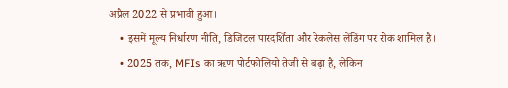अप्रैल 2022 से प्रभावी हुआ।
    • इसमें मूल्य निर्धारण नीति, डिजिटल पारदर्शिता और रेकलेस लेंडिंग पर रोक शामिल है।
    • 2025 तक, MFIs का ऋण पोर्टफोलियो तेजी से बढ़ा है, लेकिन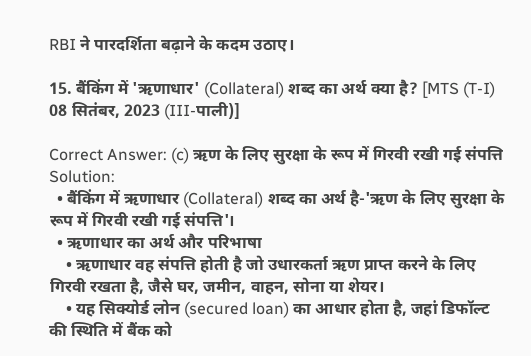RBI ने पारदर्शिता बढ़ाने के कदम उठाए।

15. बैंकिंग में 'ऋणाधार' (Collateral) शब्द का अर्थ क्या है? [MTS (T-I) 08 सितंबर, 2023 (III-पाली)]

Correct Answer: (c) ऋण के लिए सुरक्षा के रूप में गिरवी रखी गई संपत्ति
Solution:
  • बैंकिंग में ऋणाधार (Collateral) शब्द का अर्थ है-'ऋण के लिए सुरक्षा के रूप में गिरवी रखी गई संपत्ति'।
  • ऋणाधार का अर्थ और परिभाषा
    • ऋणाधार वह संपत्ति होती है जो उधारकर्ता ऋण प्राप्त करने के लिए गिरवी रखता है, जैसे घर, जमीन, वाहन, सोना या शेयर।
    • यह सिक्योर्ड लोन (secured loan) का आधार होता है, जहां डिफॉल्ट की स्थिति में बैंक को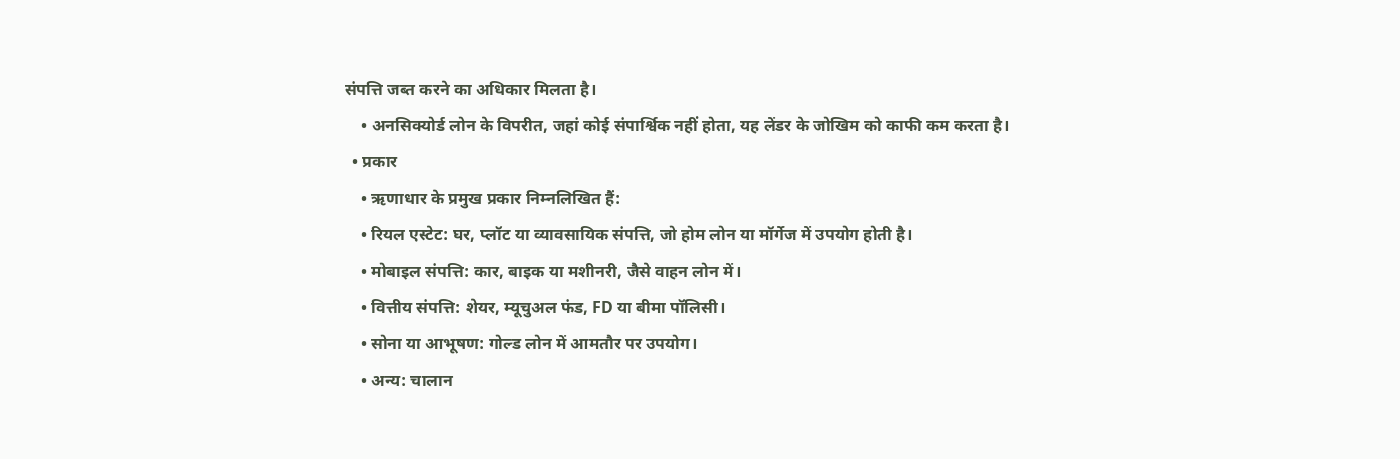संपत्ति जब्त करने का अधिकार मिलता है।
    • अनसिक्योर्ड लोन के विपरीत, जहां कोई संपार्श्विक नहीं होता, यह लेंडर के जोखिम को काफी कम करता है।
  • प्रकार
    • ऋणाधार के प्रमुख प्रकार निम्नलिखित हैं:
    • रियल एस्टेट: घर, प्लॉट या व्यावसायिक संपत्ति, जो होम लोन या मॉर्गेज में उपयोग होती है।
    • मोबाइल संपत्ति: कार, बाइक या मशीनरी, जैसे वाहन लोन में।
    • वित्तीय संपत्ति: शेयर, म्यूचुअल फंड, FD या बीमा पॉलिसी।
    • सोना या आभूषण: गोल्ड लोन में आमतौर पर उपयोग।
    • अन्य: चालान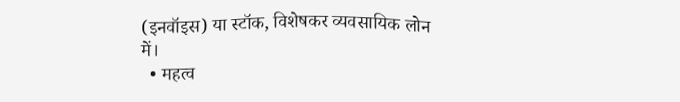(इनवॉइस) या स्टॉक, विशेषकर व्यवसायिक लोन में।
  • महत्व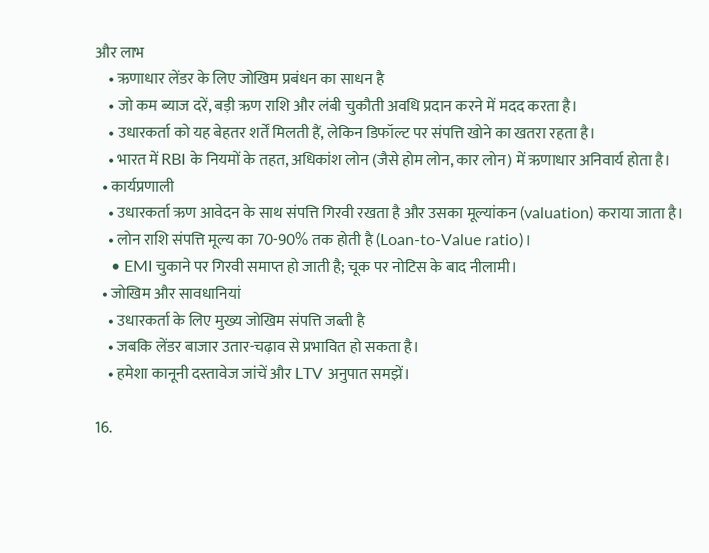और लाभ
    • ऋणाधार लेंडर के लिए जोखिम प्रबंधन का साधन है
    • जो कम ब्याज दरें, बड़ी ऋण राशि और लंबी चुकौती अवधि प्रदान करने में मदद करता है।
    • उधारकर्ता को यह बेहतर शर्तें मिलती हैं, लेकिन डिफॉल्ट पर संपत्ति खोने का खतरा रहता है।
    • भारत में RBI के नियमों के तहत, अधिकांश लोन (जैसे होम लोन, कार लोन) में ऋणाधार अनिवार्य होता है।
  • कार्यप्रणाली
    • उधारकर्ता ऋण आवेदन के साथ संपत्ति गिरवी रखता है और उसका मूल्यांकन (valuation) कराया जाता है।
    • लोन राशि संपत्ति मूल्य का 70-90% तक होती है (Loan-to-Value ratio)।
    • EMI चुकाने पर गिरवी समाप्त हो जाती है; चूक पर नोटिस के बाद नीलामी।
  • जोखिम और सावधानियां
    • उधारकर्ता के लिए मुख्य जोखिम संपत्ति जब्ती है
    • जबकि लेंडर बाजार उतार-चढ़ाव से प्रभावित हो सकता है।
    • हमेशा कानूनी दस्तावेज जांचें और LTV अनुपात समझें।

16.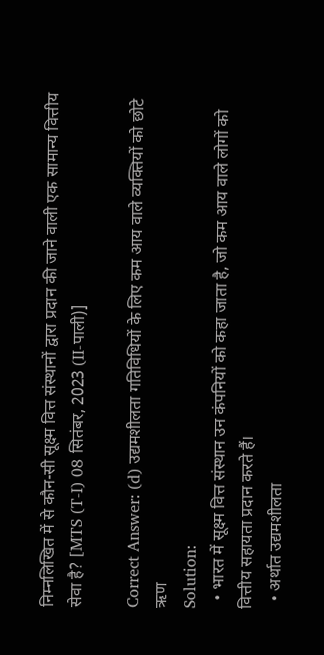निम्नलिखित में से कौन-सी सूक्ष्म वित्त संस्थानों द्वारा प्रदान की जाने वाली एक सामान्य वित्तीय सेवा है? [MTS (T-I) 08 सितंबर, 2023 (II-पाली)]

Correct Answer: (d) उद्यमशीलता गतिविधियों के लिए कम आय वाले व्यक्तियों को छोटे ऋण
Solution:
  • भारत में सूक्ष्म वित्त संस्थान उन कंपनियों को कहा जाता है, जो कम आय वाले लोगों को वित्तीय सहायता प्रदान करते हैं।
  • अर्थात उद्यमशीलता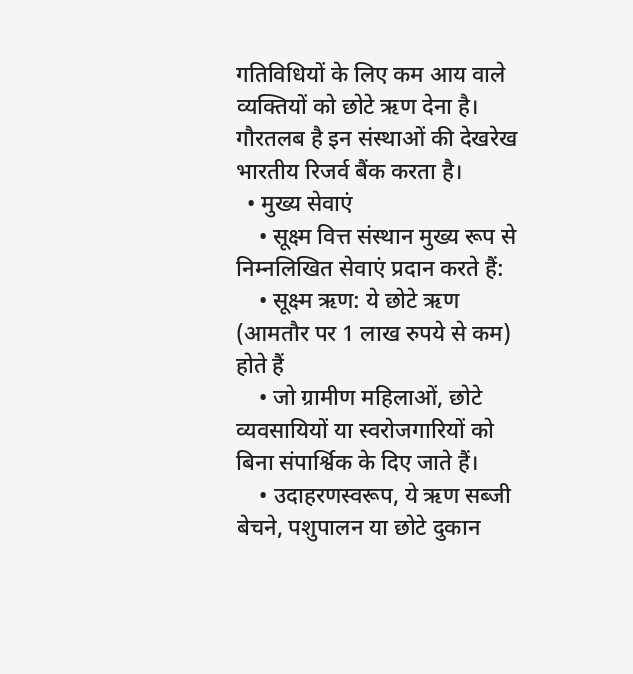गतिविधियों के लिए कम आय वाले व्यक्तियों को छोटे ऋण देना है। गौरतलब है इन संस्थाओं की देखरेख भारतीय रिजर्व बैंक करता है।
  • मुख्य सेवाएं
    • सूक्ष्म वित्त संस्थान मुख्य रूप से निम्नलिखित सेवाएं प्रदान करते हैं:
    • सूक्ष्म ऋण: ये छोटे ऋण (आमतौर पर 1 लाख रुपये से कम) होते हैं
    • जो ग्रामीण महिलाओं, छोटे व्यवसायियों या स्वरोजगारियों को बिना संपार्श्विक के दिए जाते हैं।
    • उदाहरणस्वरूप, ये ऋण सब्जी बेचने, पशुपालन या छोटे दुकान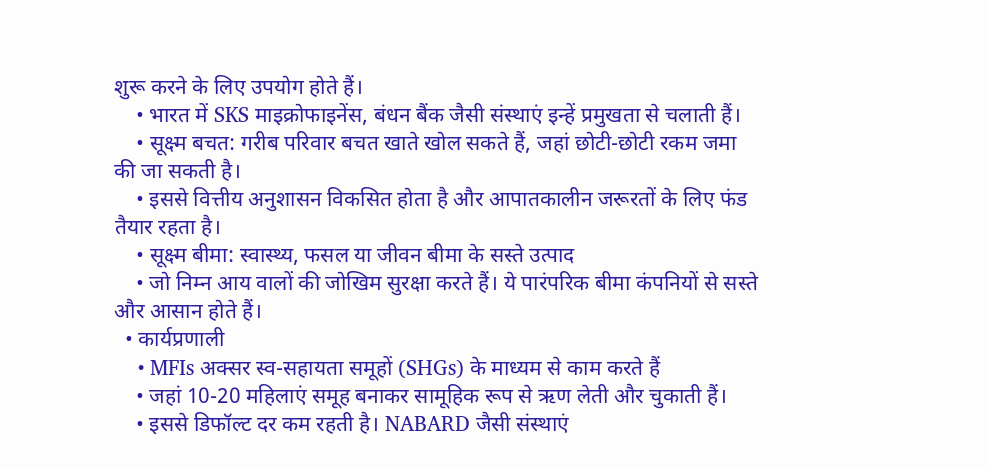शुरू करने के लिए उपयोग होते हैं।
    • भारत में SKS माइक्रोफाइनेंस, बंधन बैंक जैसी संस्थाएं इन्हें प्रमुखता से चलाती हैं।
    • सूक्ष्म बचत: गरीब परिवार बचत खाते खोल सकते हैं, जहां छोटी-छोटी रकम जमा की जा सकती है।
    • इससे वित्तीय अनुशासन विकसित होता है और आपातकालीन जरूरतों के लिए फंड तैयार रहता है।
    • सूक्ष्म बीमा: स्वास्थ्य, फसल या जीवन बीमा के सस्ते उत्पाद
    • जो निम्न आय वालों की जोखिम सुरक्षा करते हैं। ये पारंपरिक बीमा कंपनियों से सस्ते और आसान होते हैं।
  • कार्यप्रणाली
    • MFIs अक्सर स्व-सहायता समूहों (SHGs) के माध्यम से काम करते हैं
    • जहां 10-20 महिलाएं समूह बनाकर सामूहिक रूप से ऋण लेती और चुकाती हैं।
    • इससे डिफॉल्ट दर कम रहती है। NABARD जैसी संस्थाएं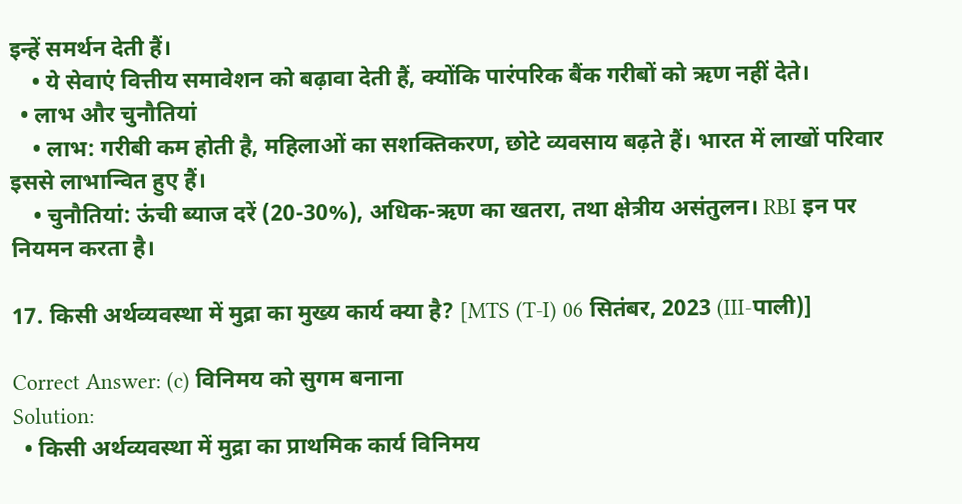इन्हें समर्थन देती हैं।
    • ये सेवाएं वित्तीय समावेशन को बढ़ावा देती हैं, क्योंकि पारंपरिक बैंक गरीबों को ऋण नहीं देते।
  • लाभ और चुनौतियां
    • लाभ: गरीबी कम होती है, महिलाओं का सशक्तिकरण, छोटे व्यवसाय बढ़ते हैं। भारत में लाखों परिवार इससे लाभान्वित हुए हैं।
    • चुनौतियां: ऊंची ब्याज दरें (20-30%), अधिक-ऋण का खतरा, तथा क्षेत्रीय असंतुलन। RBI इन पर नियमन करता है।

17. किसी अर्थव्यवस्था में मुद्रा का मुख्य कार्य क्या है? [MTS (T-I) 06 सितंबर, 2023 (III-पाली)]

Correct Answer: (c) विनिमय को सुगम बनाना
Solution:
  • किसी अर्थव्यवस्था में मुद्रा का प्राथमिक कार्य विनिमय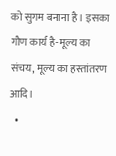को सुगम बनाना है। इसका गौण कार्य है-मूल्य का संचय, मूल्य का हस्तांतरण आदि।
  •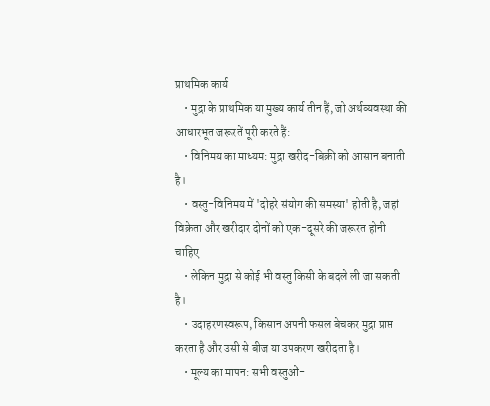प्राथमिक कार्य
    • मुद्रा के प्राथमिक या मुख्य कार्य तीन हैं, जो अर्थव्यवस्था की आधारभूत जरूरतें पूरी करते हैं:
    • विनिमय का माध्यम: मुद्रा खरीद-बिक्री को आसान बनाती है।
    • वस्तु-विनिमय में 'दोहरे संयोग की समस्या' होती है, जहां विक्रेता और खरीदार दोनों को एक-दूसरे की जरूरत होनी चाहिए
    • लेकिन मुद्रा से कोई भी वस्तु किसी के बदले ली जा सकती है।
    • उदाहरणस्वरूप, किसान अपनी फसल बेचकर मुद्रा प्राप्त करता है और उसी से बीज या उपकरण खरीदता है।
    • मूल्य का मापन: सभी वस्तुओं-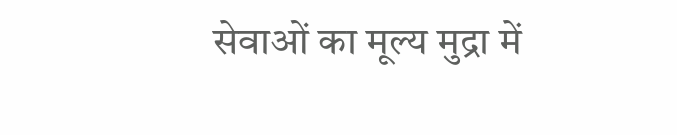सेवाओं का मूल्य मुद्रा में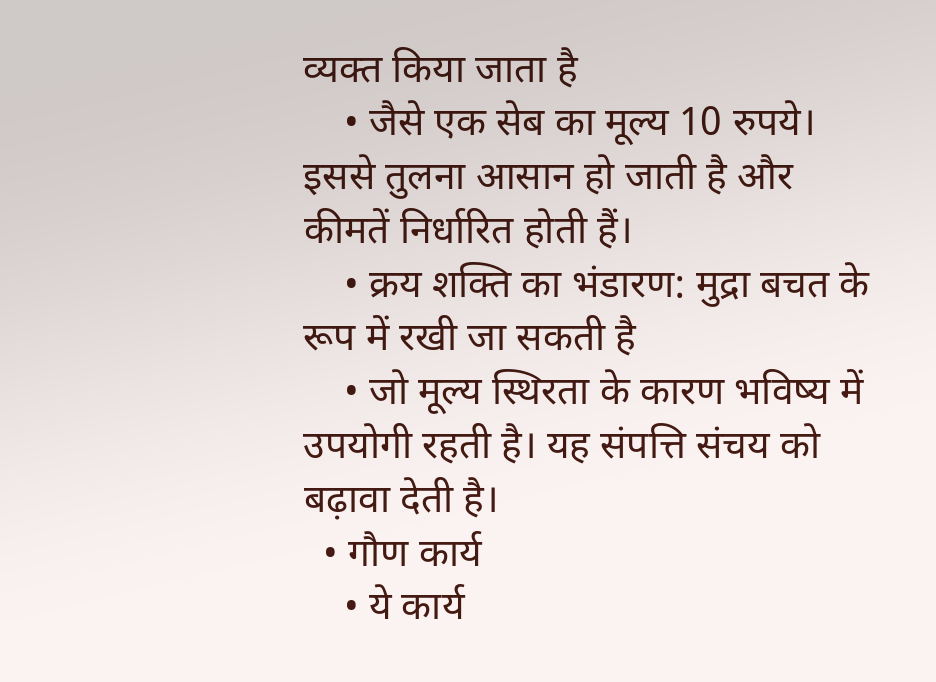व्यक्त किया जाता है
    • जैसे एक सेब का मूल्य 10 रुपये। इससे तुलना आसान हो जाती है और कीमतें निर्धारित होती हैं।
    • क्रय शक्ति का भंडारण: मुद्रा बचत के रूप में रखी जा सकती है
    • जो मूल्य स्थिरता के कारण भविष्य में उपयोगी रहती है। यह संपत्ति संचय को बढ़ावा देती है।
  • गौण कार्य
    • ये कार्य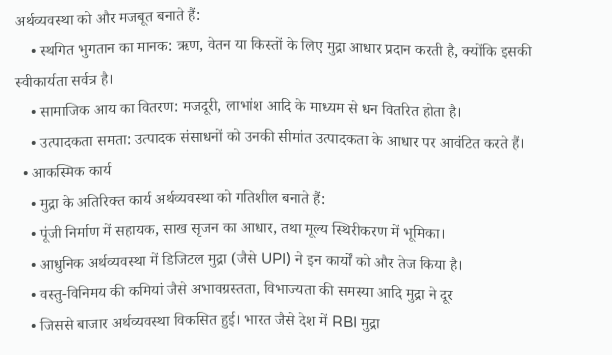अर्थव्यवस्था को और मजबूत बनाते हैं:
    • स्थगित भुगतान का मानक: ऋण, वेतन या किस्तों के लिए मुद्रा आधार प्रदान करती है, क्योंकि इसकी स्वीकार्यता सर्वत्र है।
    • सामाजिक आय का वितरण: मजदूरी, लाभांश आदि के माध्यम से धन वितरित होता है।
    • उत्पादकता समता: उत्पादक संसाधनों को उनकी सीमांत उत्पादकता के आधार पर आवंटित करते हैं।
  • आकस्मिक कार्य
    • मुद्रा के अतिरिक्त कार्य अर्थव्यवस्था को गतिशील बनाते हैं:
    • पूंजी निर्माण में सहायक, साख सृजन का आधार, तथा मूल्य स्थिरीकरण में भूमिका।
    • आधुनिक अर्थव्यवस्था में डिजिटल मुद्रा (जैसे UPI) ने इन कार्यों को और तेज किया है।
    • वस्तु-विनिमय की कमियां जैसे अभावग्रस्तता, विभाज्यता की समस्या आदि मुद्रा ने दूर
    • जिससे बाजार अर्थव्यवस्था विकसित हुई। भारत जैसे देश में RBI मुद्रा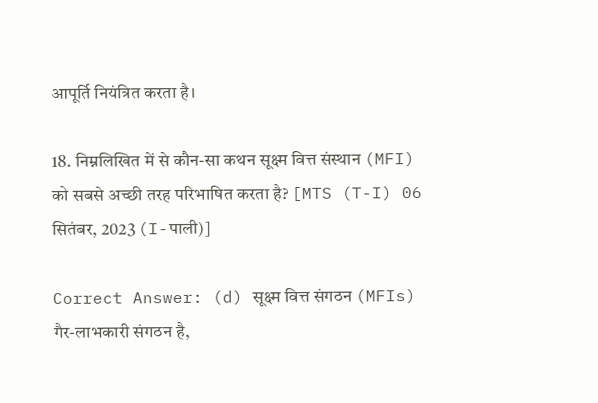आपूर्ति नियंत्रित करता है।

18. निम्नलिखित में से कौन-सा कथन सूक्ष्म वित्त संस्थान (MFI) को सबसे अच्छी तरह परिभाषित करता है? [MTS (T-I) 06 सितंबर, 2023 (I-पाली)]

Correct Answer: (d) सूक्ष्म वित्त संगठन (MFIs) गैर-लाभकारी संगठन है,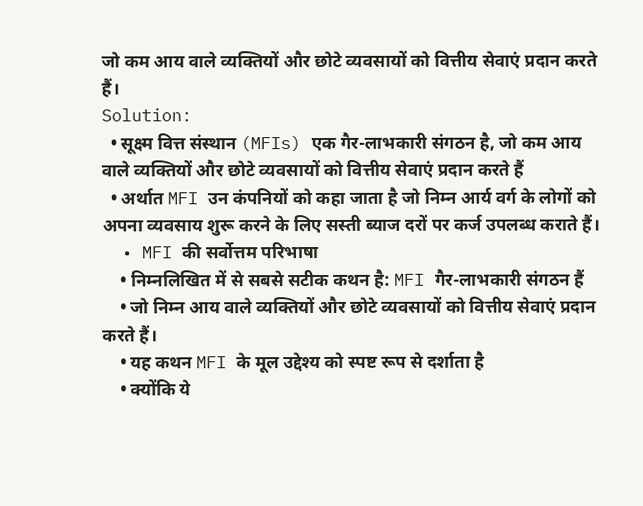जो कम आय वाले व्यक्तियों और छोटे व्यवसायों को वित्तीय सेवाएं प्रदान करते हैं।
Solution:
  • सूक्ष्म वित्त संस्थान (MFIs) एक गैर-लाभकारी संगठन है, जो कम आय वाले व्यक्तियों और छोटे व्यवसायों को वित्तीय सेवाएं प्रदान करते हैं
  • अर्थात MFI उन कंपनियों को कहा जाता है जो निम्न आर्य वर्ग के लोगों को अपना व्यवसाय शुरू करने के लिए सस्ती ब्याज दरों पर कर्ज उपलब्ध कराते हैं।
  • MFI की सर्वोत्तम परिभाषा
    • निम्नलिखित में से सबसे सटीक कथन है: MFI गैर-लाभकारी संगठन हैं
    • जो निम्न आय वाले व्यक्तियों और छोटे व्यवसायों को वित्तीय सेवाएं प्रदान करते हैं।
    • यह कथन MFI के मूल उद्देश्य को स्पष्ट रूप से दर्शाता है
    • क्योंकि ये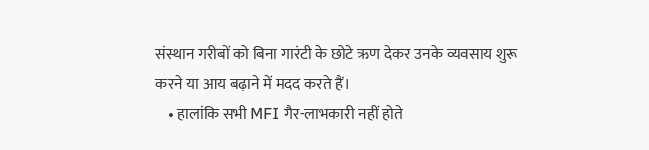संस्थान गरीबों को बिना गारंटी के छोटे ऋण देकर उनके व्यवसाय शुरू करने या आय बढ़ाने में मदद करते हैं।
    • हालांकि सभी MFI गैर-लाभकारी नहीं होते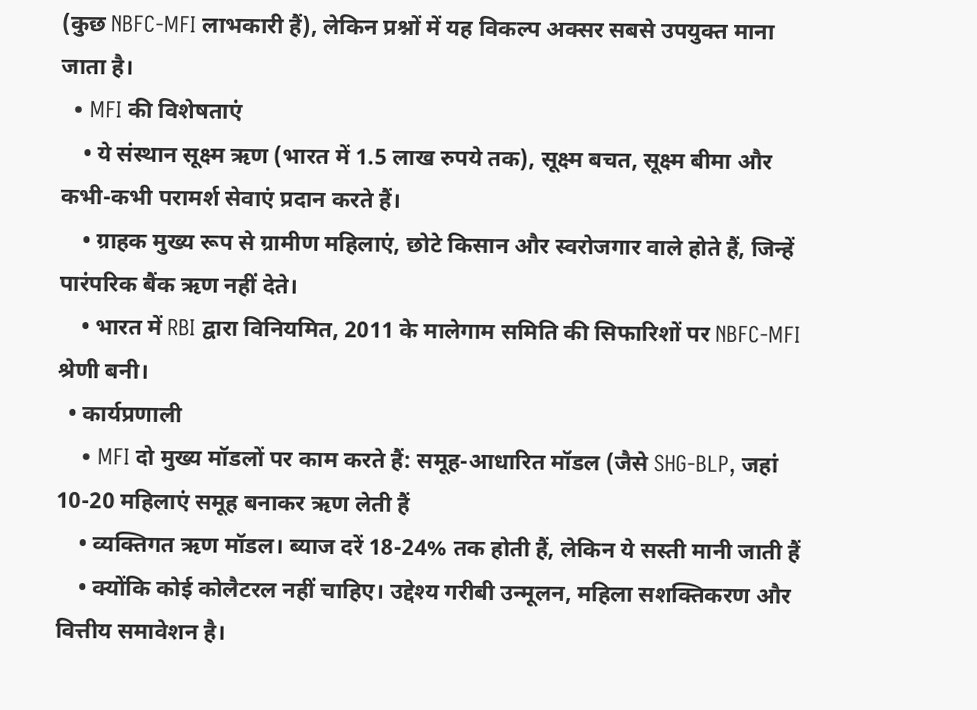(कुछ NBFC-MFI लाभकारी हैं), लेकिन प्रश्नों में यह विकल्प अक्सर सबसे उपयुक्त माना जाता है।
  • MFI की विशेषताएं
    • ये संस्थान सूक्ष्म ऋण (भारत में 1.5 लाख रुपये तक), सूक्ष्म बचत, सूक्ष्म बीमा और कभी-कभी परामर्श सेवाएं प्रदान करते हैं।
    • ग्राहक मुख्य रूप से ग्रामीण महिलाएं, छोटे किसान और स्वरोजगार वाले होते हैं, जिन्हें पारंपरिक बैंक ऋण नहीं देते।
    • भारत में RBI द्वारा विनियमित, 2011 के मालेगाम समिति की सिफारिशों पर NBFC-MFI श्रेणी बनी।
  • कार्यप्रणाली
    • MFI दो मुख्य मॉडलों पर काम करते हैं: समूह-आधारित मॉडल (जैसे SHG-BLP, जहां 10-20 महिलाएं समूह बनाकर ऋण लेती हैं
    • व्यक्तिगत ऋण मॉडल। ब्याज दरें 18-24% तक होती हैं, लेकिन ये सस्ती मानी जाती हैं
    • क्योंकि कोई कोलैटरल नहीं चाहिए। उद्देश्य गरीबी उन्मूलन, महिला सशक्तिकरण और वित्तीय समावेशन है।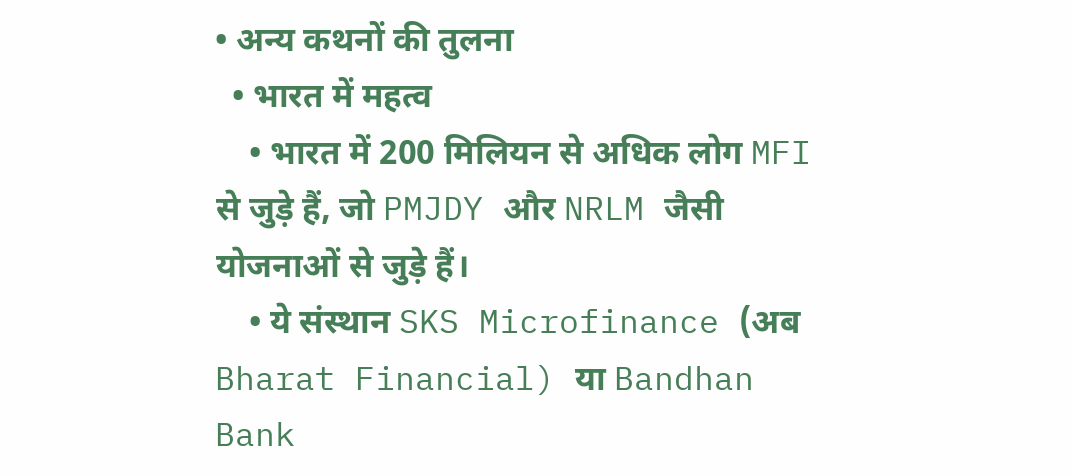• अन्य कथनों की तुलना
  • भारत में महत्व
    • भारत में 200 मिलियन से अधिक लोग MFI से जुड़े हैं, जो PMJDY और NRLM जैसी योजनाओं से जुड़े हैं।
    • ये संस्थान SKS Microfinance (अब Bharat Financial) या Bandhan Bank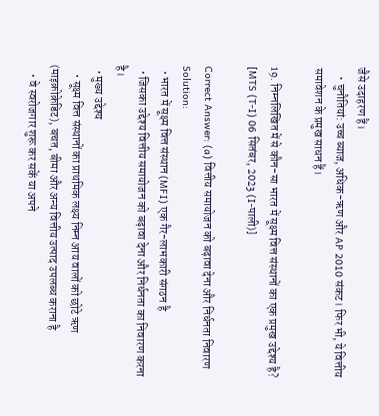जैसे उदाहरण हैं।
    • चुनौतियां: उच्च ब्याज, अधिक-ऋण और AP 2010 संकट। फिर भी, ये वित्तीय समावेशन के प्रमुख साधन हैं।

19. निम्नलिखित में से कौन-सा भारत में सूक्ष्म वित्त संस्थानों का एक प्रमुख उद्देश्य है? [MTS (T-I) 06 सितंबर, 2023 (I-पाली)]

Correct Answer: (a) वित्तीय समायोजन को बढ़ावा देना और निर्धनता निवारण
Solution:
  • भारत में सूक्ष्म वित्त संस्थान (MFI) एक गैर-लाभकारी संगठन है
  • जिसका उद्देश्य वित्तीय समायोजन को बढ़ावा देना और निर्धनता का निवारण करना है।
  • मुख्य उद्देश्य
    • सूक्ष्म वित्त संस्थानों का प्राथमिक लक्ष्य निम्न आय वालों को छोटे ऋण (माइक्रोक्रेडिट), बचत, बीमा और अन्य वित्तीय उत्पाद उपलब्ध कराना है
    • वे स्वरोजगार शुरू कर सकें या अपने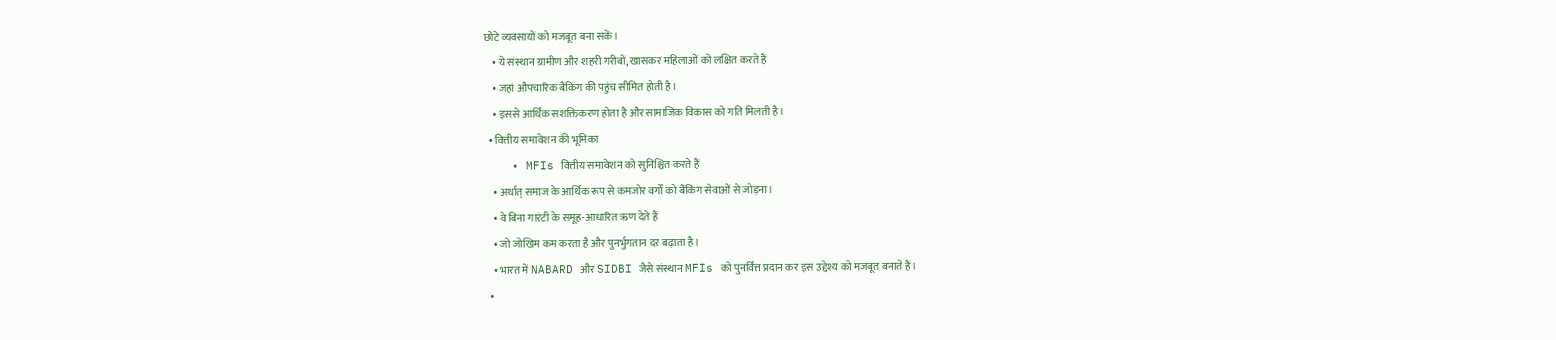छोटे व्यवसायों को मजबूत बना सकें।
    • ये संस्थान ग्रामीण और शहरी गरीबों, खासकर महिलाओं को लक्षित करते हैं
    • जहां औपचारिक बैंकिंग की पहुंच सीमित होती है।
    • इससे आर्थिक सशक्तिकरण होता है और सामाजिक विकास को गति मिलती है।
  • वित्तीय समावेशन की भूमिका
    • MFIs वित्तीय समावेशन को सुनिश्चित करते हैं
    • अर्थात् समाज के आर्थिक रूप से कमजोर वर्गों को बैंकिंग सेवाओं से जोड़ना।
    • वे बिना गारंटी के समूह-आधारित ऋण देते हैं
    • जो जोखिम कम करता है और पुनर्भुगतान दर बढ़ाता है।
    • भारत में NABARD और SIDBI जैसे संस्थान MFIs को पुनर्वित्त प्रदान कर इस उद्देश्य को मजबूत बनाते हैं।
  •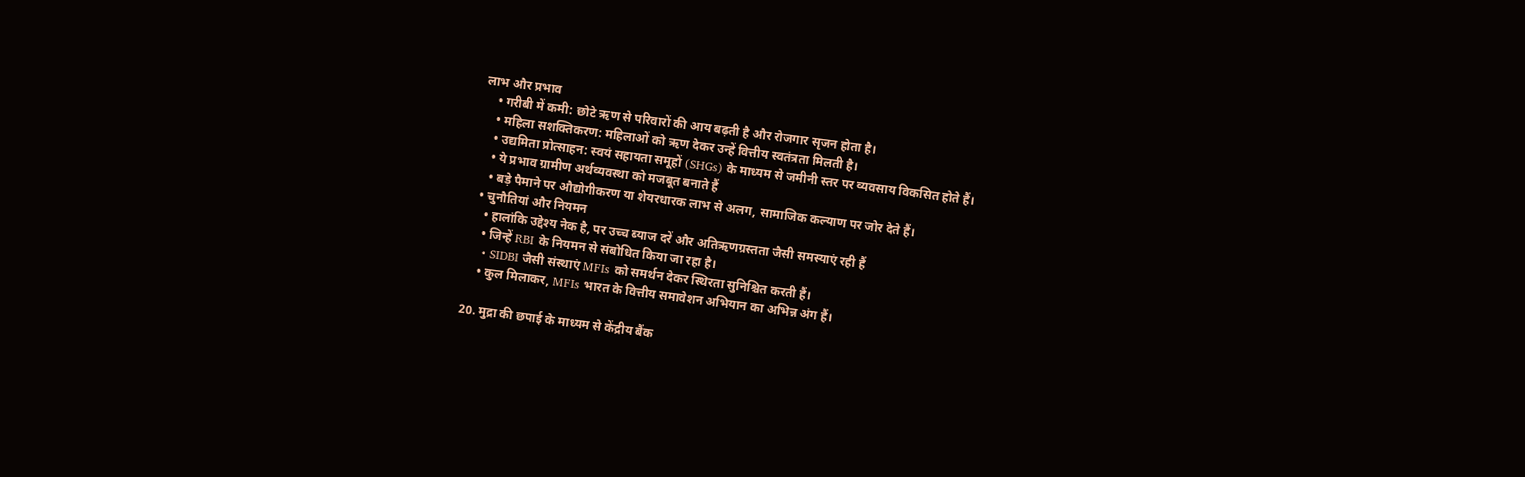लाभ और प्रभाव
    • गरीबी में कमी: छोटे ऋण से परिवारों की आय बढ़ती है और रोजगार सृजन होता है।
    • महिला सशक्तिकरण: महिलाओं को ऋण देकर उन्हें वित्तीय स्वतंत्रता मिलती है।
    • उद्यमिता प्रोत्साहन: स्वयं सहायता समूहों (SHGs) के माध्यम से जमीनी स्तर पर व्यवसाय विकसित होते हैं।
    • ये प्रभाव ग्रामीण अर्थव्यवस्था को मजबूत बनाते हैं
    • बड़े पैमाने पर औद्योगीकरण या शेयरधारक लाभ से अलग, सामाजिक कल्याण पर जोर देते हैं।
  • चुनौतियां और नियमन
    • हालांकि उद्देश्य नेक है, पर उच्च ब्याज दरें और अतिऋणग्रस्तता जैसी समस्याएं रही हैं
    • जिन्हें RBI के नियमन से संबोधित किया जा रहा है।
    • SIDBI जैसी संस्थाएं MFIs को समर्थन देकर स्थिरता सुनिश्चित करती हैं।
    • कुल मिलाकर, MFIs भारत के वित्तीय समावेशन अभियान का अभिन्न अंग हैं।

20. मुद्रा की छपाई के माध्यम से केंद्रीय बैंक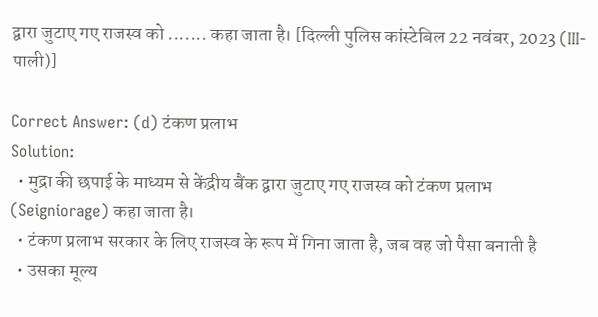द्वारा जुटाए गए राजस्व को ....... कहा जाता है। [दिल्ली पुलिस कांस्टेबिल 22 नवंबर, 2023 (III-पाली)]

Correct Answer: (d) टंकण प्रलाभ
Solution:
  • मुद्रा की छपाई के माध्यम से केंद्रीय बैंक द्वारा जुटाए गए राजस्व को टंकण प्रलाभ (Seigniorage) कहा जाता है।
  • टंकण प्रलाभ सरकार के लिए राजस्व के रूप में गिना जाता है, जब वह जो पैसा बनाती है
  • उसका मूल्य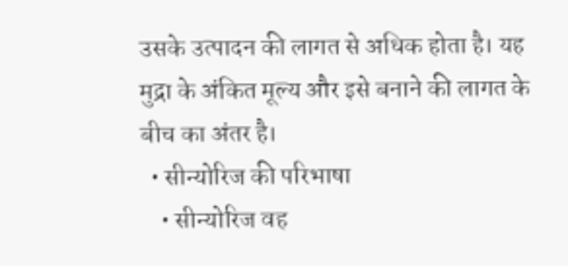उसके उत्पादन की लागत से अधिक होता है। यह मुद्रा के अंकित मूल्य और इसे बनाने की लागत के बीच का अंतर है।
  • सीन्योरिज की परिभाषा
    • सीन्योरिज वह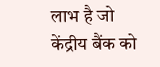लाभ है जो केंद्रीय बैंक को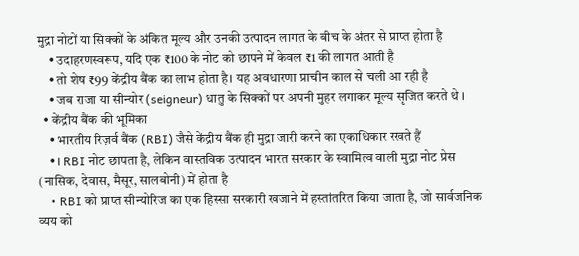मुद्रा नोटों या सिक्कों के अंकित मूल्य और उनकी उत्पादन लागत के बीच के अंतर से प्राप्त होता है
    • उदाहरणस्वरूप, यदि एक ₹100 के नोट को छापने में केवल ₹1 की लागत आती है
    • तो शेष ₹99 केंद्रीय बैंक का लाभ होता है। यह अवधारणा प्राचीन काल से चली आ रही है
    • जब राजा या सीन्योर (seigneur) धातु के सिक्कों पर अपनी मुहर लगाकर मूल्य सृजित करते थे ।
  • केंद्रीय बैंक की भूमिका
    • भारतीय रिज़र्व बैंक (RBI) जैसे केंद्रीय बैंक ही मुद्रा जारी करने का एकाधिकार रखते हैं
    • । RBI नोट छापता है, लेकिन वास्तविक उत्पादन भारत सरकार के स्वामित्व वाली मुद्रा नोट प्रेस (नासिक, देवास, मैसूर, सालबोनी) में होता है
    • RBI को प्राप्त सीन्योरिज का एक हिस्सा सरकारी खजाने में हस्तांतरित किया जाता है, जो सार्वजनिक व्यय को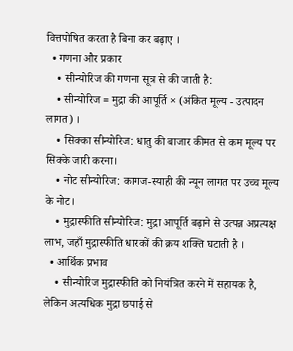वित्तपोषित करता है बिना कर बढ़ाए ।
  • गणना और प्रकार
    • सीन्योरिज की गणना सूत्र से की जाती है:
    • सीन्योरिज = मुद्रा की आपूर्ति × (अंकित मूल्य - उत्पादन लागत) ।
    • सिक्का सीन्योरिज: धातु की बाजार कीमत से कम मूल्य पर सिक्के जारी करना।
    • नोट सीन्योरिज: कागज-स्याही की न्यून लागत पर उच्च मूल्य के नोट।
    • मुद्रास्फीति सीन्योरिज: मुद्रा आपूर्ति बढ़ाने से उत्पन्न अप्रत्यक्ष लाभ, जहाँ मुद्रास्फीति धारकों की क्रय शक्ति घटाती है ।
  • आर्थिक प्रभाव
    • सीन्योरिज मुद्रास्फीति को नियंत्रित करने में सहायक है, लेकिन अत्यधिक मुद्रा छपाई से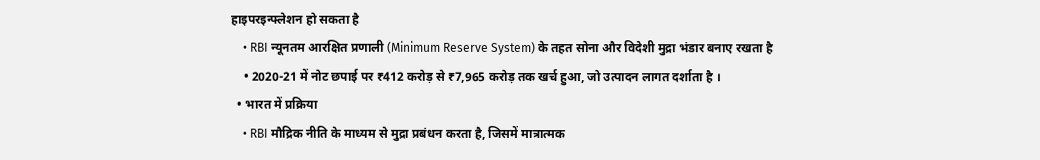हाइपरइन्फ्लेशन हो सकता है
    • RBI न्यूनतम आरक्षित प्रणाली (Minimum Reserve System) के तहत सोना और विदेशी मुद्रा भंडार बनाए रखता है
    • 2020-21 में नोट छपाई पर ₹412 करोड़ से ₹7,965 करोड़ तक खर्च हुआ, जो उत्पादन लागत दर्शाता है ।
  • भारत में प्रक्रिया
    • RBI मौद्रिक नीति के माध्यम से मुद्रा प्रबंधन करता है, जिसमें मात्रात्मक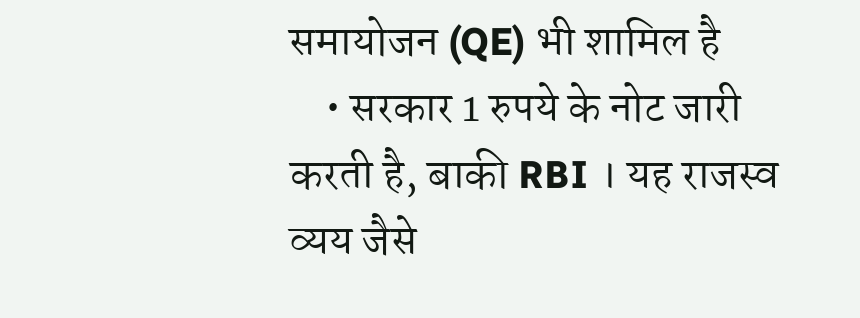समायोजन (QE) भी शामिल है
    • सरकार 1 रुपये के नोट जारी करती है, बाकी RBI । यह राजस्व व्यय जैसे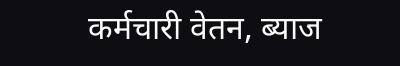कर्मचारी वेतन, ब्याज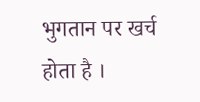भुगतान पर खर्च होता है ।